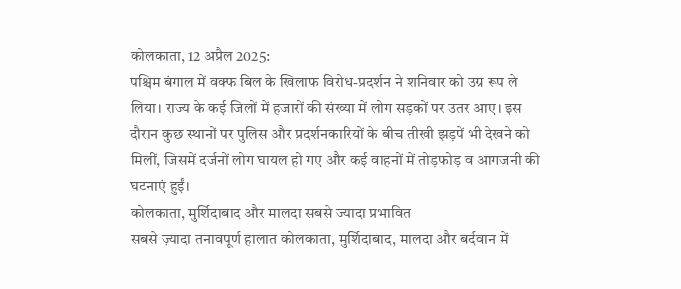कोलकाता, 12 अप्रैल 2025:
पश्चिम बंगाल में वक्फ बिल के खिलाफ विरोध-प्रदर्शन ने शनिवार को उग्र रूप ले लिया। राज्य के कई जिलों में हजारों की संख्या में लोग सड़कों पर उतर आए। इस दौरान कुछ स्थानों पर पुलिस और प्रदर्शनकारियों के बीच तीखी झड़पें भी देखने को मिलीं, जिसमें दर्जनों लोग घायल हो गए और कई वाहनों में तोड़फोड़ व आगजनी की घटनाएं हुईं।
कोलकाता, मुर्शिदाबाद और मालदा सबसे ज्यादा प्रभावित
सबसे ज़्यादा तनावपूर्ण हालात कोलकाता, मुर्शिदाबाद, मालदा और बर्दवान में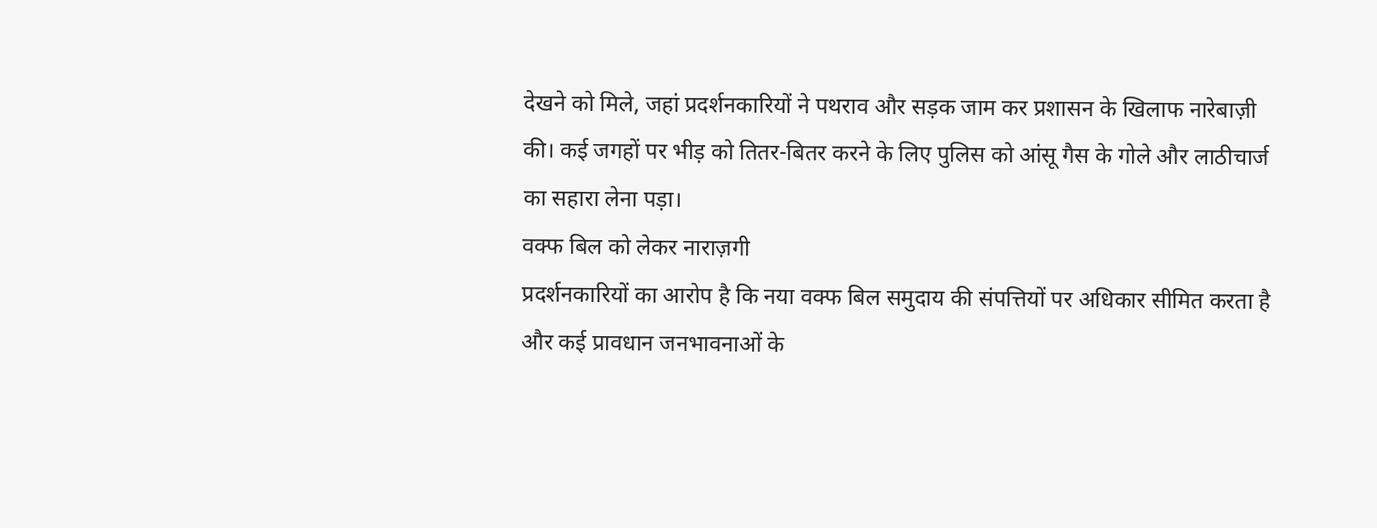देखने को मिले, जहां प्रदर्शनकारियों ने पथराव और सड़क जाम कर प्रशासन के खिलाफ नारेबाज़ी की। कई जगहों पर भीड़ को तितर-बितर करने के लिए पुलिस को आंसू गैस के गोले और लाठीचार्ज का सहारा लेना पड़ा।
वक्फ बिल को लेकर नाराज़गी
प्रदर्शनकारियों का आरोप है कि नया वक्फ बिल समुदाय की संपत्तियों पर अधिकार सीमित करता है और कई प्रावधान जनभावनाओं के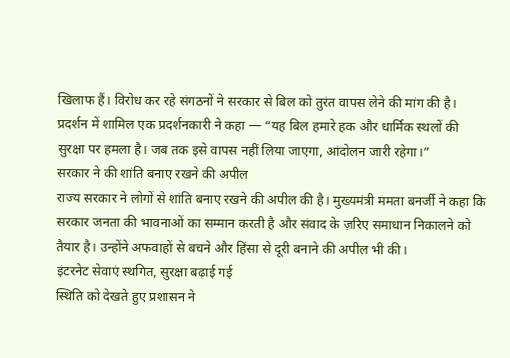खिलाफ हैं। विरोध कर रहे संगठनों ने सरकार से बिल को तुरंत वापस लेने की मांग की है।
प्रदर्शन में शामिल एक प्रदर्शनकारी ने कहा — “यह बिल हमारे हक और धार्मिक स्थलों की सुरक्षा पर हमला है। जब तक इसे वापस नहीं लिया जाएगा, आंदोलन जारी रहेगा।”
सरकार ने की शांति बनाए रखने की अपील
राज्य सरकार ने लोगों से शांति बनाए रखने की अपील की है। मुख्यमंत्री ममता बनर्जी ने कहा कि सरकार जनता की भावनाओं का सम्मान करती है और संवाद के ज़रिए समाधान निकालने को तैयार है। उन्होंने अफवाहों से बचने और हिंसा से दूरी बनाने की अपील भी की।
इंटरनेट सेवाएं स्थगित, सुरक्षा बढ़ाई गई
स्थिति को देखते हुए प्रशासन ने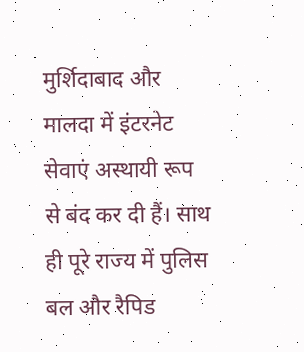मुर्शिदाबाद और मालदा में इंटरनेट सेवाएं अस्थायी रूप से बंद कर दी हैं। साथ ही पूरे राज्य में पुलिस बल और रैपिड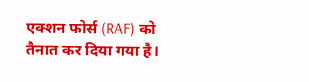एक्शन फोर्स (RAF) को तैनात कर दिया गया है।